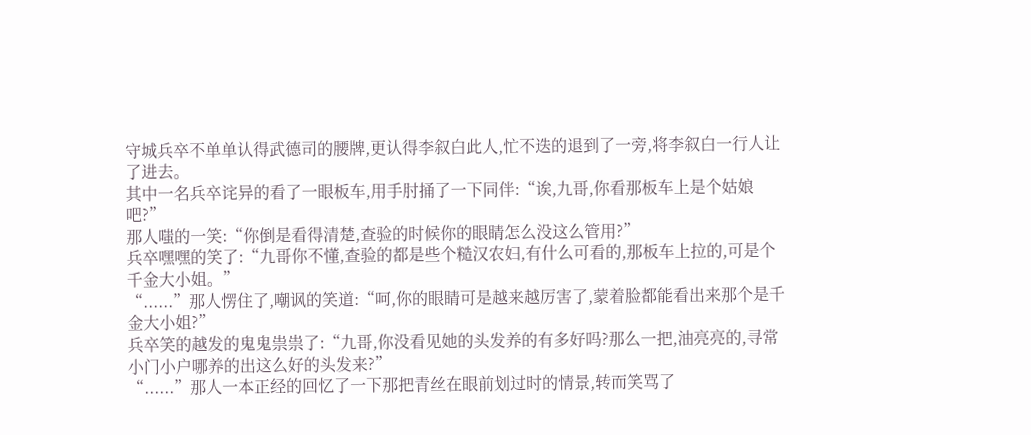守城兵卒不单单认得武德司的腰牌,更认得李叙白此人,忙不迭的退到了一旁,将李叙白一行人让了进去。
其中一名兵卒诧异的看了一眼板车,用手肘捅了一下同伴:“诶,九哥,你看那板车上是个姑娘吧?”
那人嗤的一笑:“你倒是看得清楚,查验的时候你的眼睛怎么没这么管用?”
兵卒嘿嘿的笑了:“九哥你不懂,查验的都是些个糙汉农妇,有什么可看的,那板车上拉的,可是个千金大小姐。”
“......”那人愣住了,嘲讽的笑道:“呵,你的眼睛可是越来越厉害了,蒙着脸都能看出来那个是千金大小姐?”
兵卒笑的越发的鬼鬼祟祟了:“九哥,你没看见她的头发养的有多好吗?那么一把,油亮亮的,寻常小门小户哪养的出这么好的头发来?”
“......”那人一本正经的回忆了一下那把青丝在眼前划过时的情景,转而笑骂了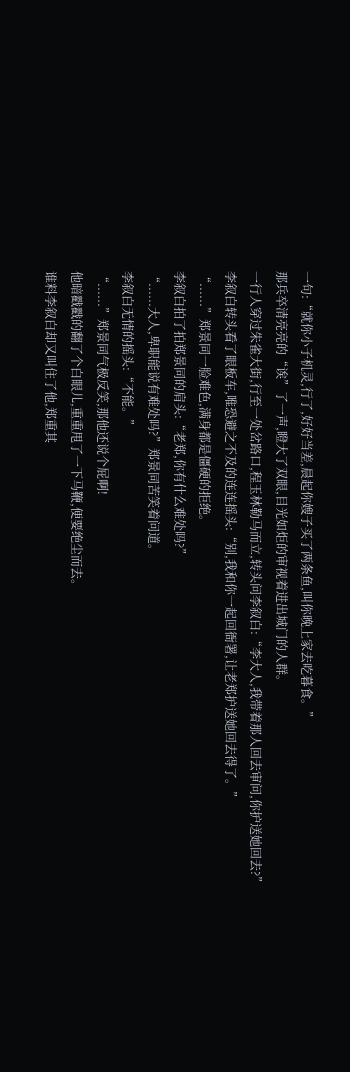一句:“就你小子机灵,行了,好好当差,晨起你嫂子买了两条鱼,叫你晚上家去吃暮食。”
那兵卒清亮亮的“诶”了一声,瞪大了双眼,目光如炬的审视着进出城门的人群。
一行人穿过朱雀大街,行至一处岔路口,程玉林勒马而立,转头问李叙白:“李大人,我带着那人回去审问,你护送她回去?”
李叙白转头看了眼板车,唯恐避之不及的连连摇头:“别,我和你一起回衙署,让老郑护送她回去得了。”
“......”郑景同一脸难色,满身都是僵硬的拒绝。
李叙白拍了拍郑景同的肩头:“老郑,你有什么难处吗?”
“......大人,卑职能说有难处吗?”郑景同苦笑着问道。
李叙白无情的摇头:“不能。”
“......”郑景同气极反笑,那他还说个屁啊!
他暗戳戳的翻了个白眼儿,重重甩了一下马鞭,便要绝尘而去。
谁料李叙白却又叫住了他,郑重其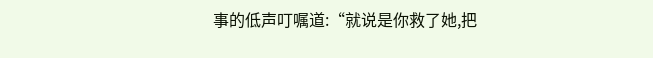事的低声叮嘱道:“就说是你救了她,把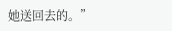她送回去的。”